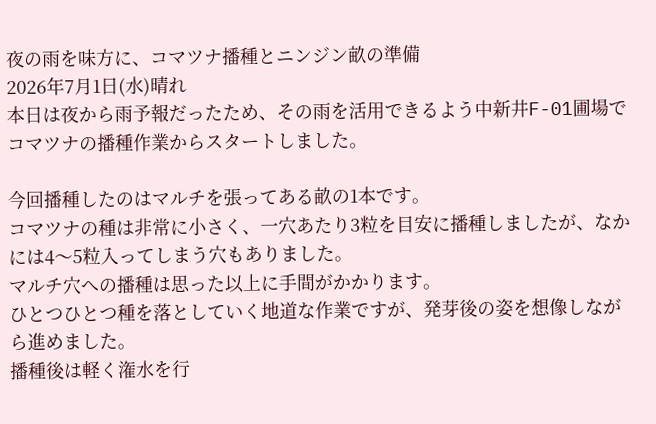夜の雨を味方に、コマツナ播種とニンジン畝の準備
2026年7月1日(水)晴れ
本日は夜から雨予報だったため、その雨を活用できるよう中新井F-01圃場でコマツナの播種作業からスタートしました。

今回播種したのはマルチを張ってある畝の1本です。
コマツナの種は非常に小さく、一穴あたり3粒を目安に播種しましたが、なかには4〜5粒入ってしまう穴もありました。
マルチ穴への播種は思った以上に手間がかかります。
ひとつひとつ種を落としていく地道な作業ですが、発芽後の姿を想像しながら進めました。
播種後は軽く潅水を行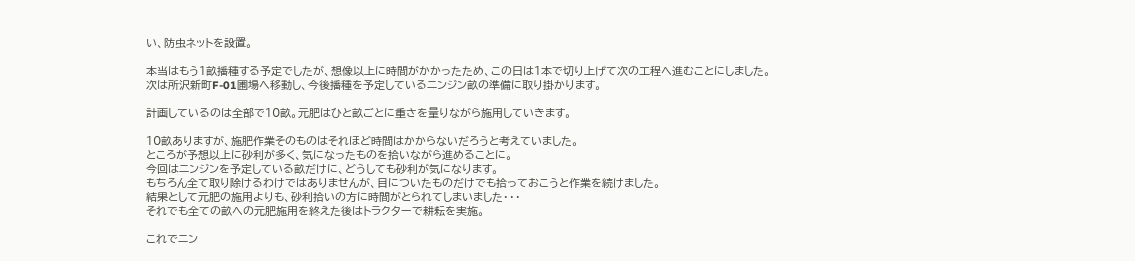い、防虫ネットを設置。

本当はもう1畝播種する予定でしたが、想像以上に時間がかかったため、この日は1本で切り上げて次の工程へ進むことにしました。
次は所沢新町F-01圃場へ移動し、今後播種を予定しているニンジン畝の準備に取り掛かります。

計画しているのは全部で10畝。元肥はひと畝ごとに重さを量りながら施用していきます。

10畝ありますが、施肥作業そのものはそれほど時間はかからないだろうと考えていました。
ところが予想以上に砂利が多く、気になったものを拾いながら進めることに。
今回はニンジンを予定している畝だけに、どうしても砂利が気になります。
もちろん全て取り除けるわけではありませんが、目についたものだけでも拾っておこうと作業を続けました。
結果として元肥の施用よりも、砂利拾いの方に時間がとられてしまいました・・・
それでも全ての畝への元肥施用を終えた後はトラクターで耕耘を実施。

これでニン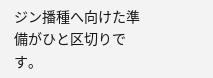ジン播種へ向けた準備がひと区切りです。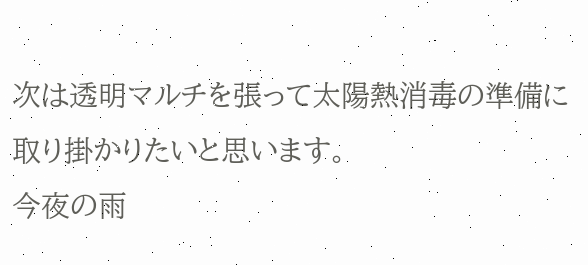次は透明マルチを張って太陽熱消毒の準備に取り掛かりたいと思います。
今夜の雨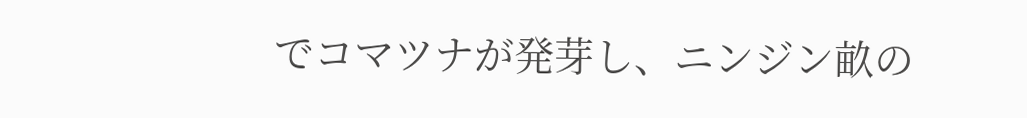でコマツナが発芽し、ニンジン畝の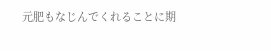元肥もなじんでくれることに期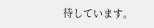待しています。